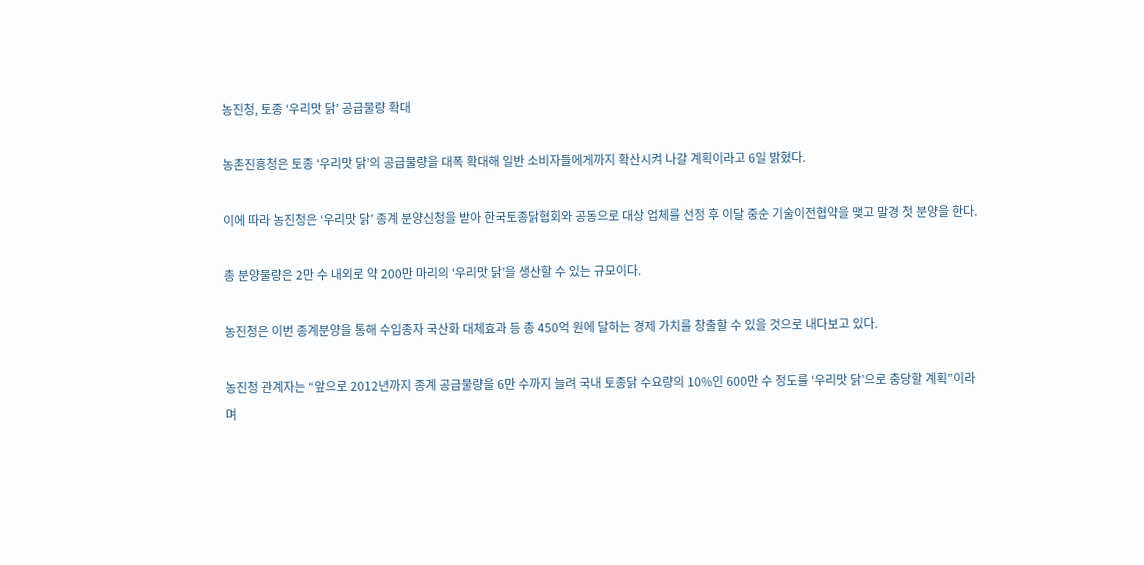농진청, 토종 ‘우리맛 닭’ 공급물량 확대

농촌진흥청은 토종 ‘우리맛 닭’의 공급물량을 대폭 확대해 일반 소비자들에게까지 확산시켜 나갈 계획이라고 6일 밝혔다.

이에 따라 농진청은 ‘우리맛 닭’ 종계 분양신청을 받아 한국토종닭협회와 공동으로 대상 업체를 선정 후 이달 중순 기술이전협약을 맺고 말경 첫 분양을 한다.

총 분양물량은 2만 수 내외로 약 200만 마리의 ‘우리맛 닭’을 생산할 수 있는 규모이다.

농진청은 이번 종계분양을 통해 수입종자 국산화 대체효과 등 총 450억 원에 달하는 경제 가치를 창출할 수 있을 것으로 내다보고 있다.

농진청 관계자는 “앞으로 2012년까지 종계 공급물량을 6만 수까지 늘려 국내 토종닭 수요량의 10%인 600만 수 정도를 ‘우리맛 닭’으로 충당할 계획”이라며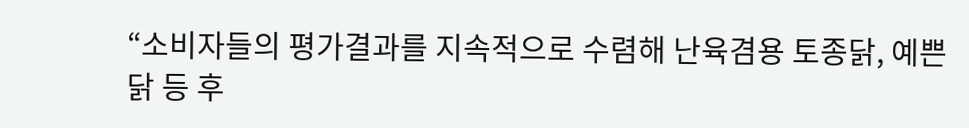“소비자들의 평가결과를 지속적으로 수렴해 난육겸용 토종닭, 예쁜 닭 등 후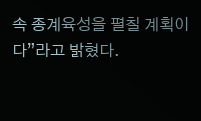속 종계육성을 펼칠 계획이다”라고 밝혔다.